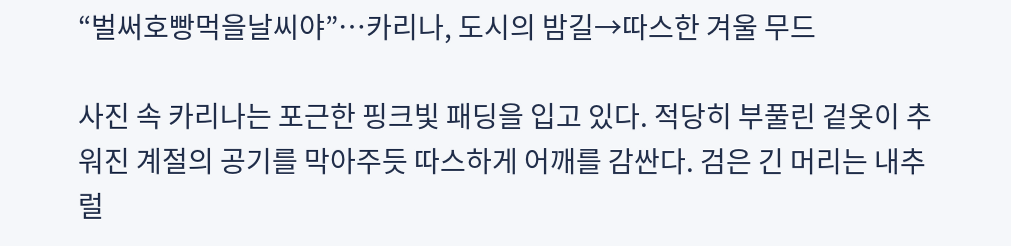“벌써호빵먹을날씨야”…카리나, 도시의 밤길→따스한 겨울 무드

사진 속 카리나는 포근한 핑크빛 패딩을 입고 있다. 적당히 부풀린 겉옷이 추워진 계절의 공기를 막아주듯 따스하게 어깨를 감싼다. 검은 긴 머리는 내추럴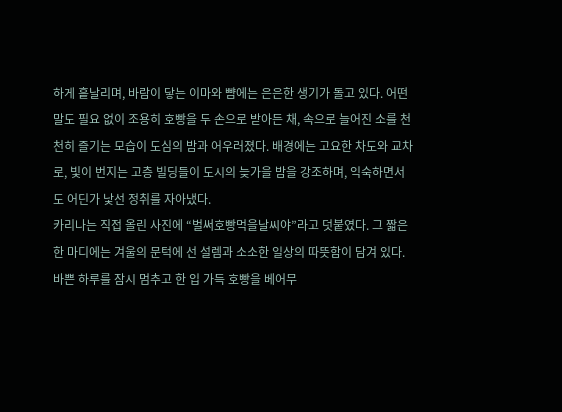하게 흩날리며, 바람이 닿는 이마와 뺨에는 은은한 생기가 돌고 있다. 어떤 말도 필요 없이 조용히 호빵을 두 손으로 받아든 채, 속으로 늘어진 소를 천천히 즐기는 모습이 도심의 밤과 어우러졌다. 배경에는 고요한 차도와 교차로, 빛이 번지는 고층 빌딩들이 도시의 늦가을 밤을 강조하며, 익숙하면서도 어딘가 낯선 정취를 자아냈다.
카리나는 직접 올린 사진에 “벌써호빵먹을날씨야”라고 덧붙였다. 그 짧은 한 마디에는 겨울의 문턱에 선 설렘과 소소한 일상의 따뜻함이 담겨 있다. 바쁜 하루를 잠시 멈추고 한 입 가득 호빵을 베어무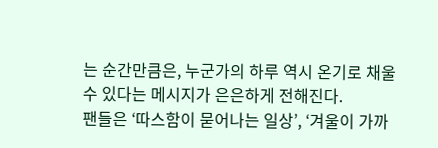는 순간만큼은, 누군가의 하루 역시 온기로 채울 수 있다는 메시지가 은은하게 전해진다.
팬들은 ‘따스함이 묻어나는 일상’, ‘겨울이 가까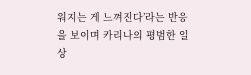워지는 게 느껴진다’라는 반응을 보이며 카리나의 평범한 일상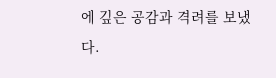에 깊은 공감과 격려를 보냈다.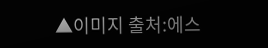▲이미지 출처:에스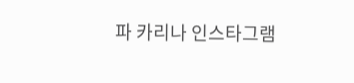파 카리나 인스타그램